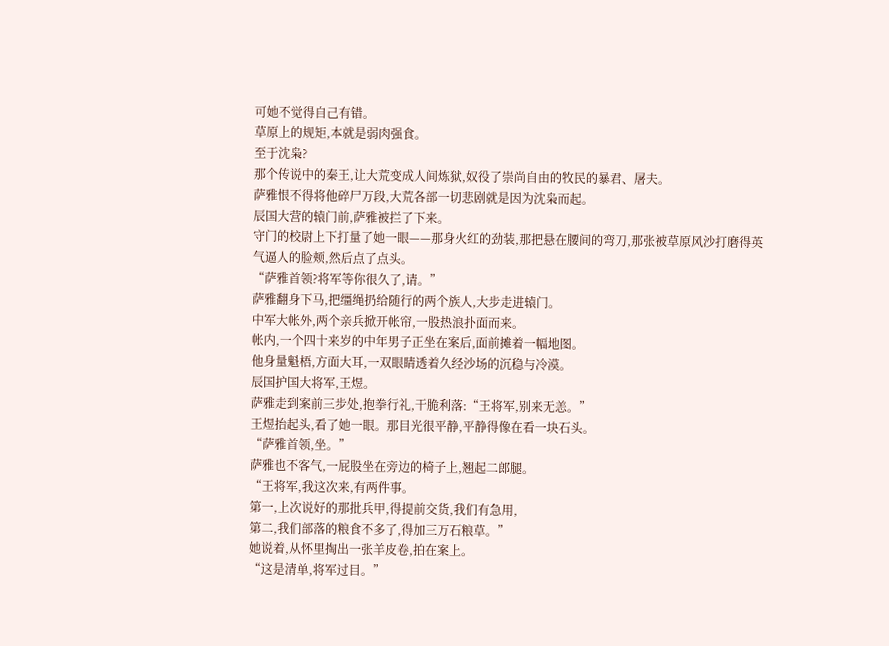可她不觉得自己有错。
草原上的规矩,本就是弱肉强食。
至于沈枭?
那个传说中的秦王,让大荒变成人间炼狱,奴役了崇尚自由的牧民的暴君、屠夫。
萨雅恨不得将他碎尸万段,大荒各部一切悲剧就是因为沈枭而起。
辰国大营的辕门前,萨雅被拦了下来。
守门的校尉上下打量了她一眼——那身火红的劲装,那把悬在腰间的弯刀,那张被草原风沙打磨得英气逼人的脸颊,然后点了点头。
“萨雅首领?将军等你很久了,请。”
萨雅翻身下马,把缰绳扔给随行的两个族人,大步走进辕门。
中军大帐外,两个亲兵掀开帐帘,一股热浪扑面而来。
帐内,一个四十来岁的中年男子正坐在案后,面前摊着一幅地图。
他身量魁梧,方面大耳,一双眼睛透着久经沙场的沉稳与冷漠。
辰国护国大将军,王煜。
萨雅走到案前三步处,抱拳行礼,干脆利落:“王将军,别来无恙。”
王煜抬起头,看了她一眼。那目光很平静,平静得像在看一块石头。
“萨雅首领,坐。”
萨雅也不客气,一屁股坐在旁边的椅子上,翘起二郎腿。
“王将军,我这次来,有两件事。
第一,上次说好的那批兵甲,得提前交货,我们有急用,
第二,我们部落的粮食不多了,得加三万石粮草。”
她说着,从怀里掏出一张羊皮卷,拍在案上。
“这是清单,将军过目。”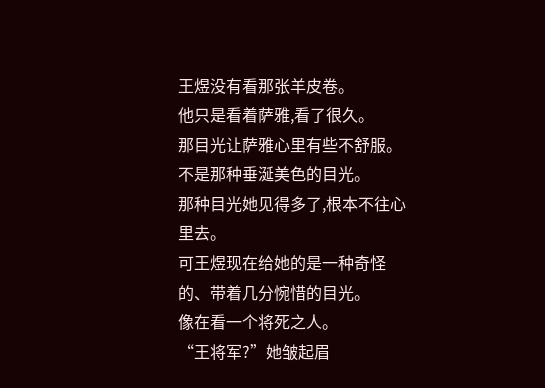王煜没有看那张羊皮卷。
他只是看着萨雅,看了很久。
那目光让萨雅心里有些不舒服。
不是那种垂涎美色的目光。
那种目光她见得多了,根本不往心里去。
可王煜现在给她的是一种奇怪的、带着几分惋惜的目光。
像在看一个将死之人。
“王将军?”她皱起眉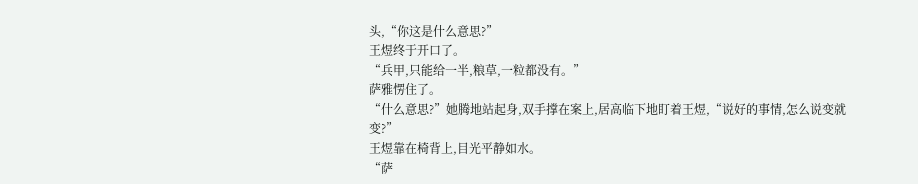头,“你这是什么意思?”
王煜终于开口了。
“兵甲,只能给一半,粮草,一粒都没有。”
萨雅愣住了。
“什么意思?”她腾地站起身,双手撑在案上,居高临下地盯着王煜,“说好的事情,怎么说变就变?”
王煜靠在椅背上,目光平静如水。
“萨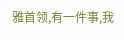雅首领,有一件事,我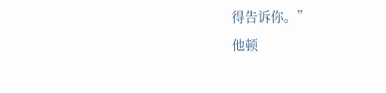得告诉你。”
他顿